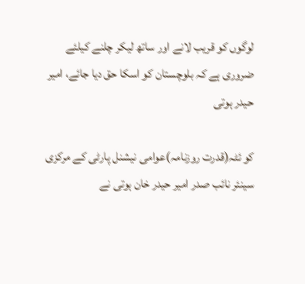لوگوں کو قریب لانے اور ساتھ لیکر چلنے کیلئے ضروری ہے کہ بلوچستان کو اسکا حق دیا جائے، امیر حیدر ہوتی

کو ئٹہ(قدرت روزنامہ)عوامی نیشنل پارٹی کے مرکزی سینئر نائب صدر امیر حیدر خان ہوتی نے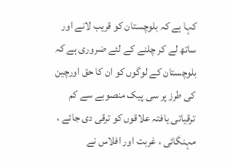کہا ہے کہ بلوچستان کو قریب لانے اور ساتھ لے کر چلنے کے لئے ضروری ہے کہ بلوچستان کے لوگوں کو ان کا حق اورچین کی طرز پر سی پیک منصوبے سے کم ترقیاتی یافتہ علاقوں کو ترقی دی جائے ، مہنگائی ، غربت اور افلاس نے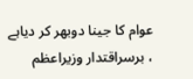عوام کا جینا دوبھر کر دیاہے ، برسراقتدار وزیراعظم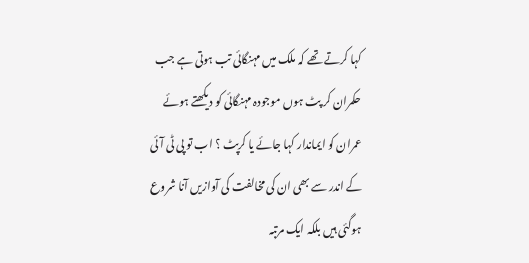کہا کرتے تھے کہ ملک میں مہنگائی تب ہوتی ہے جب حکمران کر پٹ ہوں موجودہ مہنگائی کو دیکھتے ہوئے عمران کو ایماندار کہا جائے یا کرپٹ ؟ اب تو پی ٹی آئی کے اندر سے بھی ان کی مخالفت کی آوازیں آنا شروع ہوگئی ہیں بلکہ ایک مرتبہ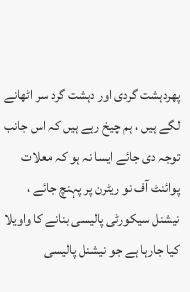پھردہشت گردی اور دہشت گرد سر اٹھانے لگے ہیں ، ہم چیخ رہے ہیں کہ اس جانب توجہ دی جائے ایسا نہ ہو کہ معلات پوائنٹ آف نو ریٹرن پر پہنچ جائے ، نیشنل سیکورٹی پالیسی بنانے کا واویلا کیا جارہا ہے جو نیشنل پالیسی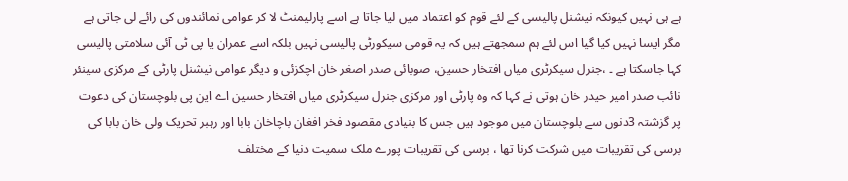ہے ہی نہیں کیونکہ نیشنل پالیسی کے لئے قوم کو اعتماد میں لیا جاتا ہے اسے پارلیمنٹ لا کر عوامی نمائندوں کی رائے لی جاتی ہے مگر ایسا نہیں کیا گیا اس لئے ہم سمجھتے ہیں کہ یہ قومی سیکورٹی پالیسی نہیں بلکہ اسے عمران یا پی ٹی آئی سلامتی پالیسی کہا جاسکتا ہے ۔ ،جنرل سیکرٹری میاں افتخار حسین، صوبائی صدر اصغر خان اچکزئی و دیگر عوامی نیشنل پارٹی کے مرکزی سینئر نائب صدر امیر حیدر خان ہوتی نے کہا کہ وہ پارٹی اور مرکزی جنرل سیکرٹری میاں افتخار حسین اے این پی بلوچستان کی دعوت پر گزشتہ 3دنوں سے بلوچستان میں موجود ہیں جس کا بنیادی مقصود فخر افغان باچاخان بابا اور رہبر تحریک ولی خان بابا کی برسی کی تقریبات میں شرکت کرنا تھا ، برسی کی تقریبات پورے ملک سمیت دنیا کے مختلف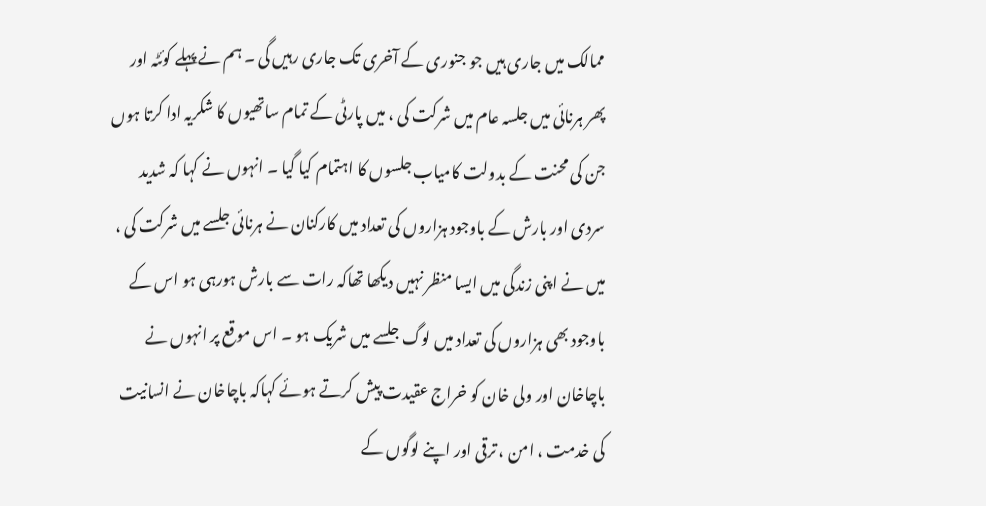ممالک میں جاری ہیں جو جنوری کے آخری تک جاری رہیں گی ۔ ہم نے پہلے کوئٹہ اور پھر ہرنائی میں جلسہ عام میں شرکت کی ، میں پارٹی کے تمام ساتھیوں کا شکریہ ادا کرتا ہوں جن کی محنت کے بدولت کامیاب جلسوں کا اہتمام کیا گیا ۔ انہوں نے کہا کہ شدید سردی اور بارش کے باوجود ہزاروں کی تعداد میں کارکنان نے ہرنائی جلسے میں شرکت کی ، میں نے اپنی زندگی میں ایسا منظر نہیں دیکھا تھاکہ رات سے بارش ہورہی ہو اس کے باوجود بھی ہزاروں کی تعداد میں لوگ جلسے میں شریک ہو ۔ اس موقع پر انہوں نے باچاخان اور ولی خان کو خراج عقیدت پیش کرتے ہوئے کہاکہ باچاخان نے انسانیت کی خدمت ، امن ، ترقی اور اپنے لوگوں کے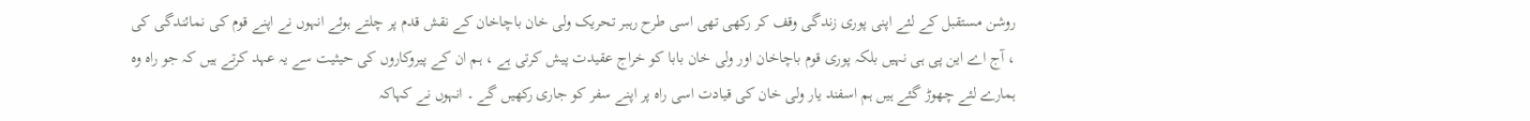روشن مستقبل کے لئے اپنی پوری زندگی وقف کر رکھی تھی اسی طرح رہبر تحریک ولی خان باچاخان کے نقش قدم پر چلتے ہوئے انہوں نے اپنے قوم کی نمائندگی کی ، آج اے این پی ہی نہیں بلکہ پوری قوم باچاخان اور ولی خان بابا کو خراج عقیدت پیش کرتی ہے ، ہم ان کے پیروکاروں کی حیثیت سے یہ عہد کرتے ہیں کہ جو راہ وہ ہمارے لئے چھوڑ گئے ہیں ہم اسفند یار ولی خان کی قیادت اسی راہ پر اپنے سفر کو جاری رکھیں گے ۔ انہوں نے کہاکہ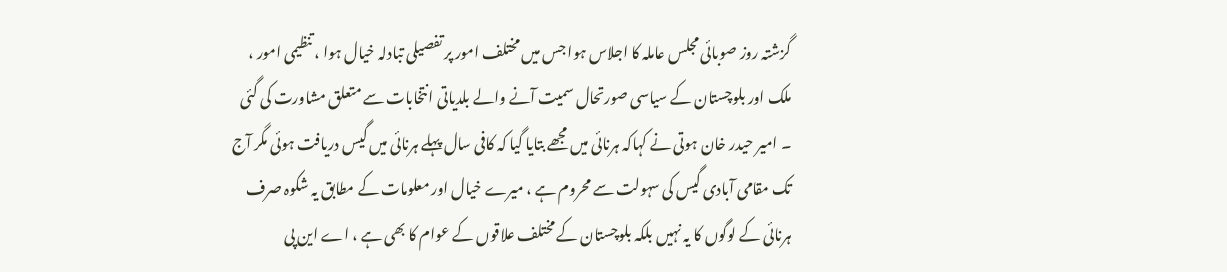گزشتہ روز صوبائی مجلس عاملہ کا اجلاس ہوا جس میں مختلف امور پر تفصیلی تبادلہ خیال ہوا ، تنظیمی امور ، ملک اور بلوچستان کے سیاسی صورتحال سمیت آنے والے بلدیاتی انتخابات سے متعلق مشاورت کی گئی ۔ امیر حیدر خان ہوتی نے کہاکہ ہرنائی میں مجھے بتایا گیا کہ کافی سال پہلے ہرنائی میں گیس دریافت ہوئی مگر آج تک مقامی آبادی گیس کی سہولت سے محروم ہے ، میرے خیال اور معلومات کے مطابق یہ شکوہ صرف ہرنائی کے لوگوں کا یہ نہیں بلکہ بلوچستان کے مختلف علاقوں کے عوام کا بھی ہے ، اے این پی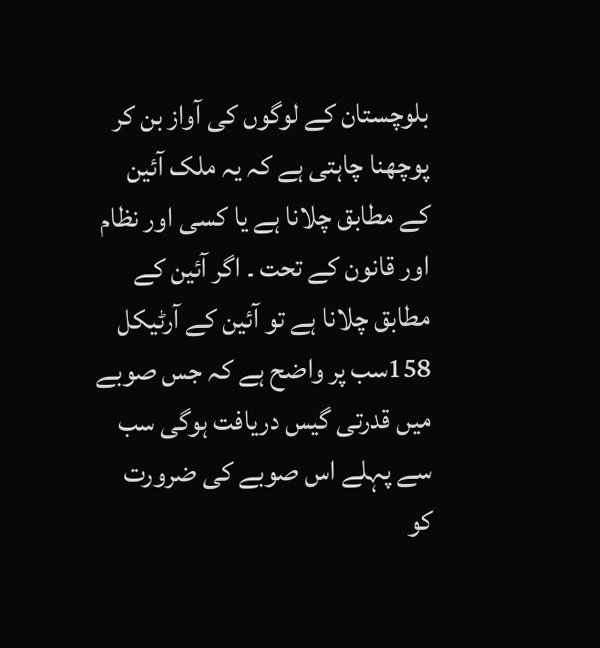بلوچستان کے لوگوں کی آواز بن کر پوچھنا چاہتی ہے کہ یہ ملک آئین کے مطابق چلانا ہے یا کسی اور نظام اور قانون کے تحت ۔ اگر آئین کے مطابق چلانا ہے تو آئین کے آرٹیکل 158سب پر واضح ہے کہ جس صوبے میں قدرتی گیس دریافت ہوگی سب سے پہلے اس صوبے کی ضرورت کو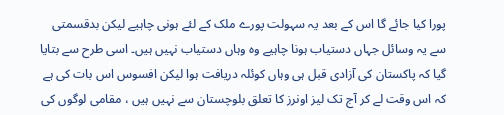پورا کیا جائے گا اس کے بعد یہ سہولت پورے ملک کے لئے ہونی چاہیے لیکن بدقسمتی سے یہ وسائل جہاں دستیاب ہونا چاہیے وہ وہاں دستیاب نہیں ہیں۔ اسی طرح سے بتایا گیا کہ پاکستان کی آزادی قبل ہی وہاں کوئلہ دریافت ہوا لیکن افسوس اس بات کی ہے کہ اس وقت لے کر آج تک لیز اونرز کا تعلق بلوچستان سے نہیں ہیں ، مقامی لوگوں کی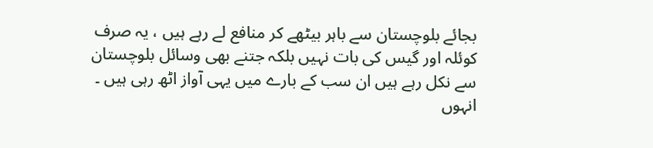بجائے بلوچستان سے باہر بیٹھے کر منافع لے رہے ہیں ، یہ صرف کوئلہ اور گیس کی بات نہیں بلکہ جتنے بھی وسائل بلوچستان سے نکل رہے ہیں ان سب کے بارے میں یہی آواز اٹھ رہی ہیں ۔ انہوں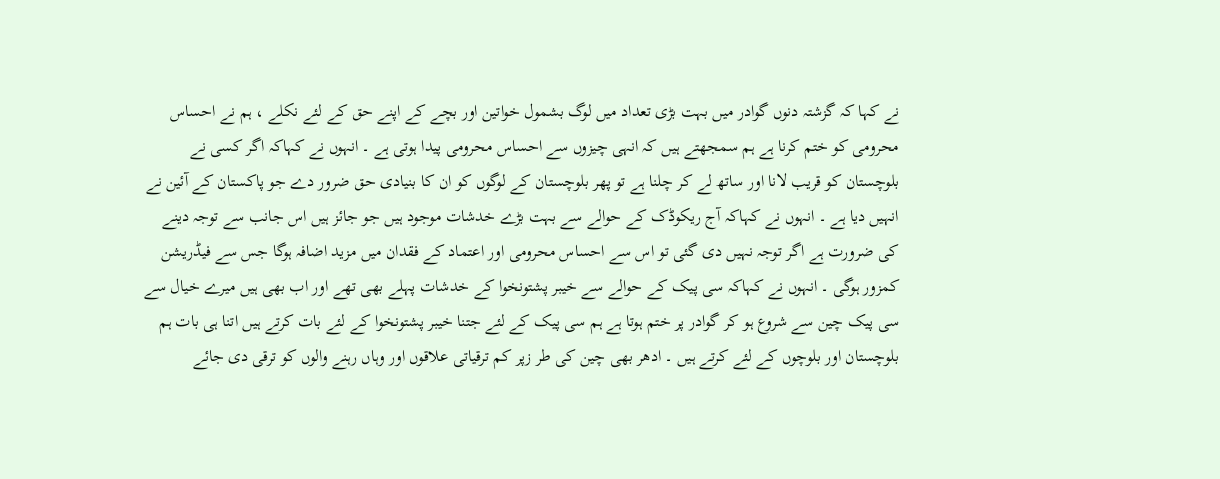نے کہا کہ گزشتہ دنوں گوادر میں بہت بڑی تعداد میں لوگ بشمول خواتین اور بچے کے اپنے حق کے لئے نکلے ، ہم نے احساس محرومی کو ختم کرنا ہے ہم سمجھتے ہیں کہ انہی چیزوں سے احساس محرومی پیدا ہوتی ہے ۔ انہوں نے کہاکہ اگر کسی نے بلوچستان کو قریب لانا اور ساتھ لے کر چلنا ہے تو پھر بلوچستان کے لوگوں کو ان کا بنیادی حق ضرور دے جو پاکستان کے آئین نے انہیں دیا ہے ۔ انہوں نے کہاکہ آج ریکوڈک کے حوالے سے بہت بڑے خدشات موجود ہیں جو جائز ہیں اس جانب سے توجہ دینے کی ضرورت ہے اگر توجہ نہیں دی گئی تو اس سے احساس محرومی اور اعتماد کے فقدان میں مزید اضافہ ہوگا جس سے فیڈریشن کمزور ہوگی ۔ انہوں نے کہاکہ سی پیک کے حوالے سے خیبر پشتونخوا کے خدشات پہلے بھی تھے اور اب بھی ہیں میرے خیال سے سی پیک چین سے شروع ہو کر گوادر پر ختم ہوتا ہے ہم سی پیک کے لئے جتنا خیبر پشتونخوا کے لئے بات کرتے ہیں اتنا ہی بات ہم بلوچستان اور بلوچوں کے لئے کرتے ہیں ۔ ادھر بھی چین کی طر زپر کم ترقیاتی علاقوں اور وہاں رہنے والوں کو ترقی دی جائے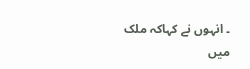۔ انہوں نے کہاکہ ملک میں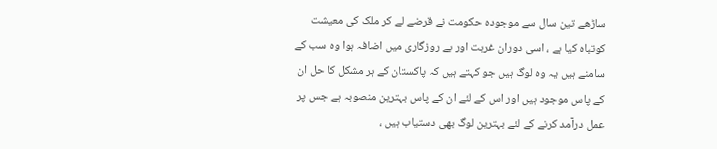ساڑھے تین سال سے موجودہ حکومت نے قرضے لے کر ملک کی معیشت کوتباہ کیا ہے ، اسی دوران غربت اور بے روزگاری میں اضافہ ہوا وہ سب کے سامنے ہیں یہ وہ لوگ ہیں جو کہتے ہیں کہ پاکستان کے ہر مشکل کا حل ان کے پاس موجود ہیں اور اس کے لئے ان کے پاس بہترین منصوبہ ہے جس پر عمل درآمد کرنے کے لئے بہترین لوگ بھی دستیاب ہیں ،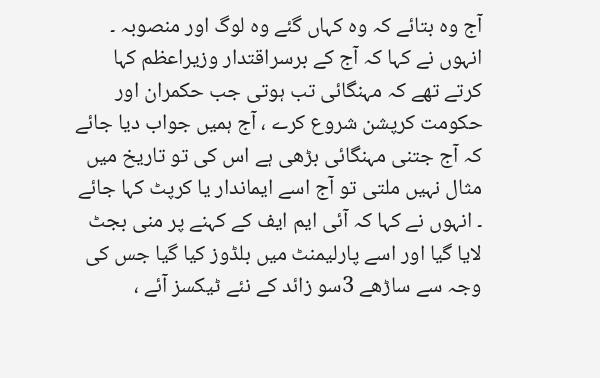آج وہ بتائے کہ وہ کہاں گئے وہ لوگ اور منصوبہ ۔ انہوں نے کہا کہ آج کے برسراقتدار وزیراعظم کہا کرتے تھے کہ مہنگائی تب ہوتی جب حکمران اور حکومت کرپشن شروع کرے ، آج ہمیں جواب دیا جائے کہ آج جتنی مہنگائی بڑھی ہے اس کی تو تاریخ میں مثال نہیں ملتی تو آج اسے ایماندار یا کرپٹ کہا جائے ۔ انہوں نے کہا کہ آئی ایم ایف کے کہنے پر منی بجٹ لایا گیا اور اسے پارلیمنٹ میں بلڈوز کیا گیا جس کی وجہ سے ساڑھے 3سو زائد کے نئے ٹیکسز آئے ،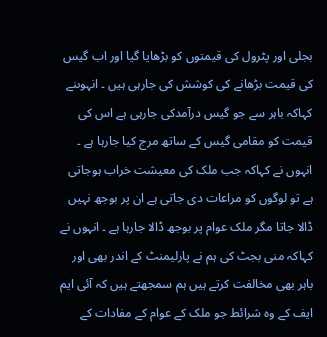بجلی اور پٹرول کی قیمتوں کو بڑھایا گیا اور اب گیس کی قیمت بڑھانے کی کوشش کی جارہی ہیں ۔ انہوںنے کہاکہ باہر سے جو گیس درآمدکی جارہی ہے اس کی قیمت کو مقامی گیس کے ساتھ مرج کیا جارہا ہے ۔ انہوں نے کہاکہ جب ملک کی معیشت خراب ہوجاتی ہے تو لوگوں کو مراعات دی جاتی ہے ان پر بوجھ نہیں ڈالا جاتا مگر ملک عوام پر بوجھ ڈالا جارہا ہے ۔ انہوں نے کہاکہ منی بجٹ کی ہم نے پارلیمنٹ کے اندر بھی اور باہر بھی مخالفت کرتے ہیں ہم سمجھتے ہیں کہ آئی ایم ایف کے وہ شرائط جو ملک کے عوام کے مفادات کے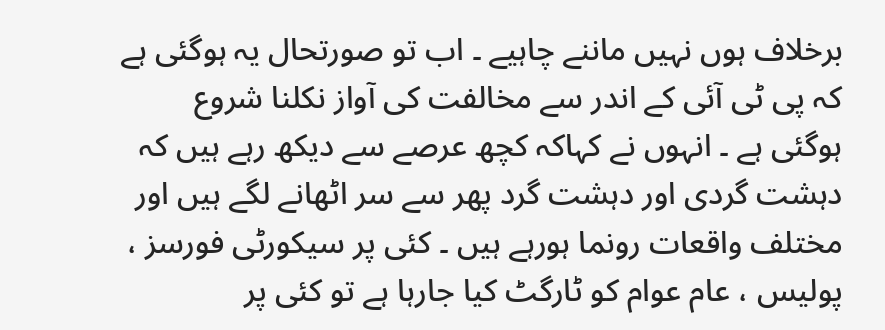برخلاف ہوں نہیں ماننے چاہیے ۔ اب تو صورتحال یہ ہوگئی ہے کہ پی ٹی آئی کے اندر سے مخالفت کی آواز نکلنا شروع ہوگئی ہے ۔ انہوں نے کہاکہ کچھ عرصے سے دیکھ رہے ہیں کہ دہشت گردی اور دہشت گرد پھر سے سر اٹھانے لگے ہیں اور مختلف واقعات رونما ہورہے ہیں ۔ کئی پر سیکورٹی فورسز ، پولیس ، عام عوام کو ٹارگٹ کیا جارہا ہے تو کئی پر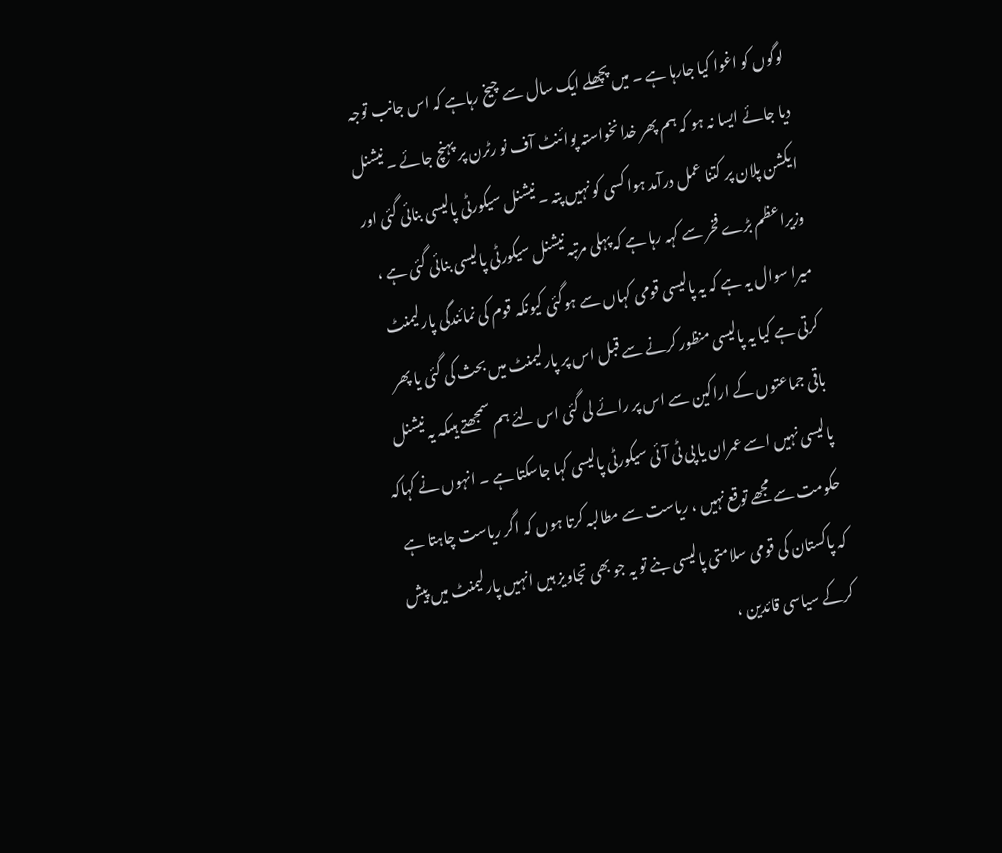لوگوں کو اغوا کیا جارہا ہے ۔ میں پچھلے ایک سال سے چیخ رہاہے کہ اس جانب توجہ دیا جائے ایسا نہ ہو کہ ہم پھر خدانخواستہ پوائنٹ آف نو رٹرن پر پہنچ جائے ۔ نیشنل ایکشن پلان پر کتنا عمل درآمد ہوا کسی کو نہیں پتہ ۔ نیشنل سیکورٹی پالیسی بنائی گئی اور وزیراعظم بڑے فخر سے کہہ رہا ہے کہ پہلی مرتبہ نیشنل سیکورٹی پالیسی بنائی گئی ہے ، میرا سوال یہ ہے کہ یہ پالیسی قومی کہاں سے ہوگئی کیونکہ قوم کی نمائندگی پارلیمنٹ کرتی ہے کیا یہ پالیسی منظور کرنے سے قبل اس پر پارلیمنٹ میں بحث کی گئی یا پھر باقی جماعتوں کے اراکین سے اس پر رائے لی گئی اس لئے ہم سمجھتے ہیںکہ یہ نیشنل پالیسی نہیں اسے عمران یا پی ٹی آئی سیکورٹی پالیسی کہا جاسکتا ہے ۔ انہوں نے کہاکہ حکومت سے مجھے توقع نہیں ، ریاست سے مطالبہ کرتا ہوں کہ اگر ریاست چاہتا ہے کہ پاکستان کی قومی سلامتی پالیسی بنے تو یہ جو بھی تجاویز ہیں انہیں پارلیمنٹ میں پیش کرکے سیاسی قائدین ،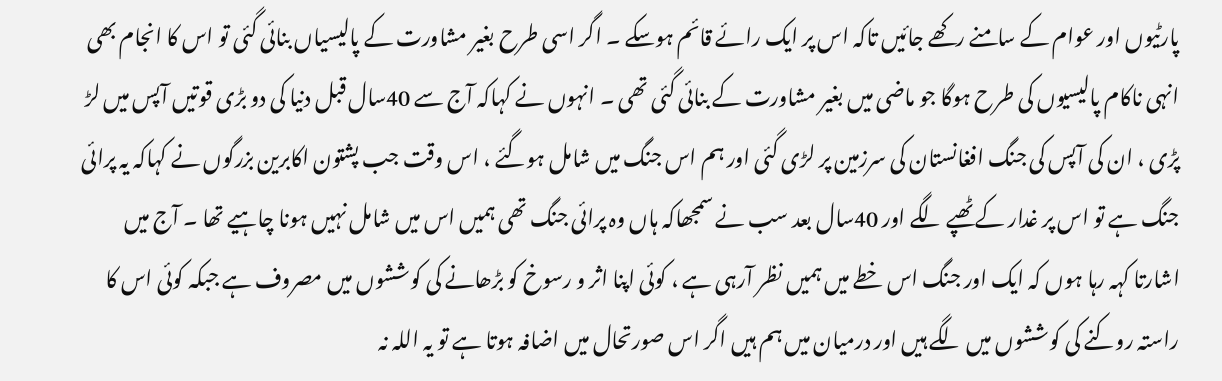پارٹیوں اور عوام کے سامنے رکھے جائیں تاکہ اس پر ایک رائے قائم ہوسکے ۔ اگر اسی طرح بغیر مشاورت کے پالیسیاں بنائی گئی تو اس کا انجام بھی انہی ناکام پالیسیوں کی طرح ہوگا جو ماضی میں بغیر مشاورت کے بنائی گئی تھی ۔ انہوں نے کہاکہ آج سے 40سال قبل دنیا کی دو بڑی قوتیں آپس میں لڑ پڑی ، ان کی آپس کی جنگ افغانستان کی سرزمین پر لڑی گئی اور ہم اس جنگ میں شامل ہوگئے ، اس وقت جب پشتون اکابرین بزرگوں نے کہاکہ یہ پرائی جنگ ہے تو اس پر غدار کے ٹھپے لگے اور 40سال بعد سب نے سمجھاکہ ہاں وہ پرائی جنگ تھی ہمیں اس میں شامل نہیں ہونا چاہیے تھا ۔ آج میں اشارتا کہہ رہا ہوں کہ ایک اور جنگ اس خطے میں ہمیں نظر آرہی ہے ، کوئی اپنا اثر و رسوخ کو بڑھانے کی کوششوں میں مصروف ہے جبکہ کوئی اس کا راستہ روکنے کی کوششوں میں لگے ہیں اور درمیان میں ہم ہیں اگر اس صورتحال میں اضافہ ہوتا ہے تو یہ اللہ نہ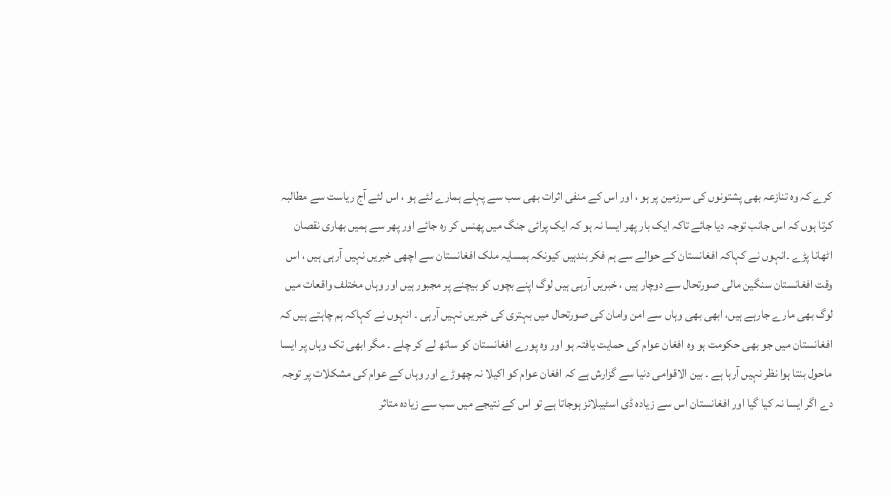کرے کہ وہ تنازعہ بھی پشتونوں کی سرزمین پر ہو ، اور اس کے منفی اثرات بھی سب سے پہلے ہمارے لئے ہو ، اس لئے آج ریاست سے مطالبہ کرتا ہوں کہ اس جانب توجہ دیا جائے تاکہ ایک بار پھر ایسا نہ ہو کہ ایک پرائی جنگ میں پھنس کر رہ جائے اور پھر سے ہمیں بھاری نقصان اٹھانا پڑے ۔انہوں نے کہاکہ افغانستان کے حوالے سے ہم فکر بندہیں کیونکہ ہمسایہ ملک افغانستان سے اچھی خبریں نہیں آرہی ہیں ، اس وقت افغانستان سنگین مالی صورتحال سے دوچار ہیں ، خبریں آرہی ہیں لوگ اپنے بچوں کو بیچنے پر مجبور ہیں اور وہاں مختلف واقعات میں لوگ بھی مارے جارہے ہیں، ابھی بھی وہاں سے امن وامان کی صورتحال میں بہتری کی خبریں نہیں آرہی ۔ انہوں نے کہاکہ ہم چاہتے ہیں کہ افغانستان میں جو بھی حکومت ہو وہ افغان عوام کی حمایت یافتہ ہو اور وہ پورے افغانستان کو ساتھ لے کر چلے ۔ مگر ابھی تک وہاں پر ایسا ماحول بنتا ہوا نظر نہیں آرہا ہے ۔ بین الاقوامی دنیا سے گزارش ہے کہ افغان عوام کو اکیلا نہ چھوڑے اور وہاں کے عوام کی مشکلات پر توجہ دے اگر ایسا نہ کیا گیا اور افغانستان اس سے زیادہ ڈی اسٹیبلائز ہوجاتا ہے تو اس کے نتیجے میں سب سے زیادہ متاثر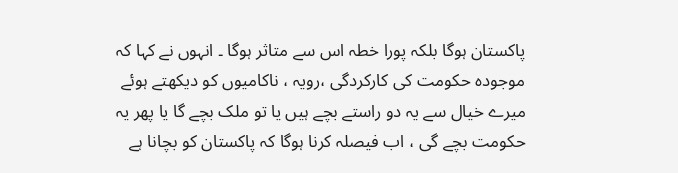پاکستان ہوگا بلکہ پورا خطہ اس سے متاثر ہوگا ۔ انہوں نے کہا کہ موجودہ حکومت کی کارکردگی ،رویہ ، ناکامیوں کو دیکھتے ہوئے میرے خیال سے یہ دو راستے بچے ہیں یا تو ملک بچے گا یا پھر یہ حکومت بچے گی ، اب فیصلہ کرنا ہوگا کہ پاکستان کو بچانا ہے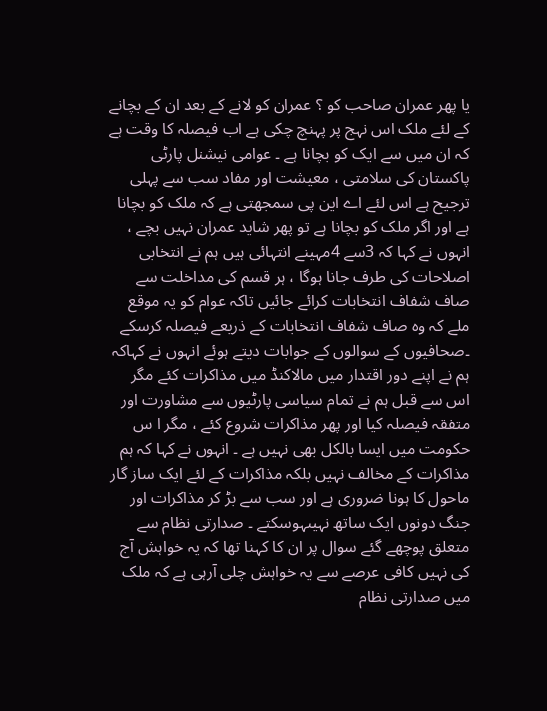یا پھر عمران صاحب کو ؟ عمران کو لانے کے بعد ان کے بچانے کے لئے ملک اس نہج پر پہنچ چکی ہے اب فیصلہ کا وقت ہے کہ ان میں سے ایک کو بچانا ہے ۔ عوامی نیشنل پارٹی پاکستان کی سلامتی ، معیشت اور مفاد سب سے پہلی ترجیح ہے اس لئے اے این پی سمجھتی ہے کہ ملک کو بچانا ہے اور اگر ملک کو بچانا ہے تو پھر شاید عمران نہیں بچے ، انہوں نے کہا کہ 3سے 4مہینے انتہائی ہیں ہم نے انتخابی اصلاحات کی طرف جانا ہوگا ، ہر قسم کی مداخلت سے صاف شفاف انتخابات کرائے جائیں تاکہ عوام کو یہ موقع ملے کہ وہ صاف شفاف انتخابات کے ذریعے فیصلہ کرسکے ۔صحافیوں کے سوالوں کے جوابات دیتے ہوئے انہوں نے کہاکہ ہم نے اپنے دور اقتدار میں مالاکنڈ میں مذاکرات کئے مگر اس سے قبل ہم نے تمام سیاسی پارٹیوں سے مشاورت اور متفقہ فیصلہ کیا اور پھر مذاکرات شروع کئے ، مگر ا س حکومت میں ایسا بالکل بھی نہیں ہے ۔ انہوں نے کہا کہ ہم مذاکرات کے مخالف نہیں بلکہ مذاکرات کے لئے ایک ساز گار ماحول کا ہونا ضروری ہے اور سب سے بڑ کر مذاکرات اور جنگ دونوں ایک ساتھ نہیںہوسکتے ۔ صدارتی نظام سے متعلق پوچھے گئے سوال پر ان کا کہنا تھا کہ یہ خواہش آج کی نہیں کافی عرصے سے یہ خواہش چلی آرہی ہے کہ ملک میں صدارتی نظام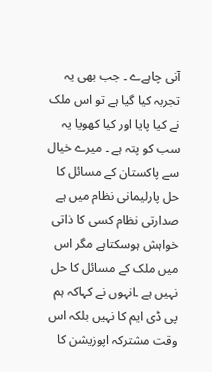آنی چاہےے ۔ جب بھی یہ تجربہ کیا گیا ہے تو اس ملک نے کیا پایا اور کیا کھویا یہ سب کو پتہ ہے ۔ میرے خیال سے پاکستان کے مسائل کا حل پارلیمانی نظام میں ہے صدارتی نظام کسی کا ذاتی خواہش ہوسکتاہے مگر اس میں ملک کے مسائل کا حل نہیں ہے ۔انہوں نے کہاکہ ہم پی ڈی ایم کا نہیں بلکہ اس وقت مشترکہ اپوزیشن کا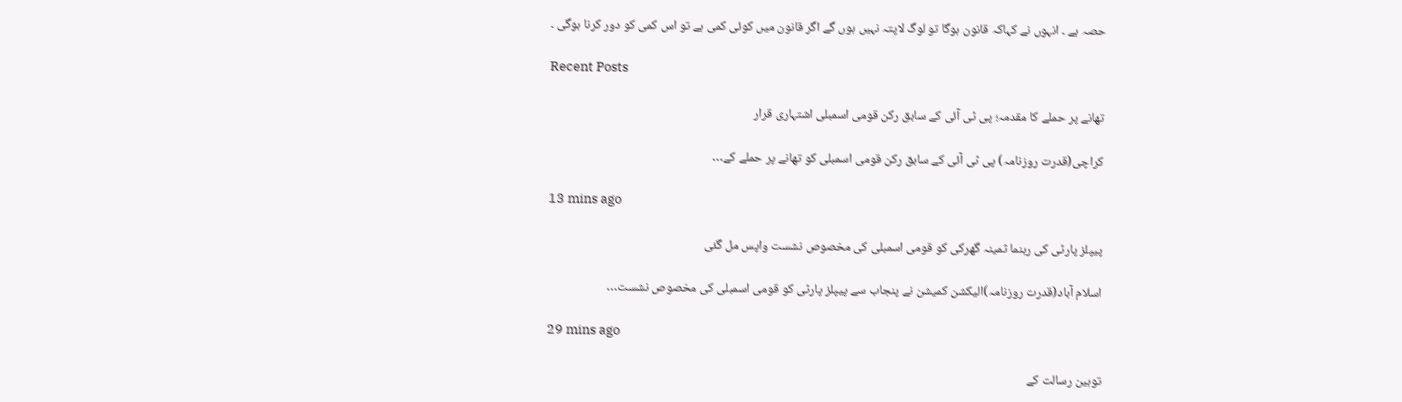حصہ ہے ۔ انہوں نے کہاکہ قانون ہوگا تو لوگ لاپتہ نہیں ہوں گے اگر قانون میں کوئی کمی ہے تو اس کمی کو دور کرنا ہوگی ۔

Recent Posts

تھانے پر حملے کا مقدمہ؛ پی ٹی آئی کے سابق رکن قومی اسمبلی اشتہاری قرار

کراچی(قدرت روزنامہ) پی ٹی آئی کے سابق رکن قومی اسمبلی کو تھانے پر حملے کے…

13 mins ago

پیپلز پارٹی کی رہنما ثمینہ گھرکی کو قومی اسمبلی کی مخصوص نشست واپس مل گئی

اسلام آباد(قدرت روزنامہ)الیکشن کمیشن نے پنجاب سے پیپلز پارٹی کو قومی اسمبلی کی مخصوص نشست…

29 mins ago

توہین رسالت کے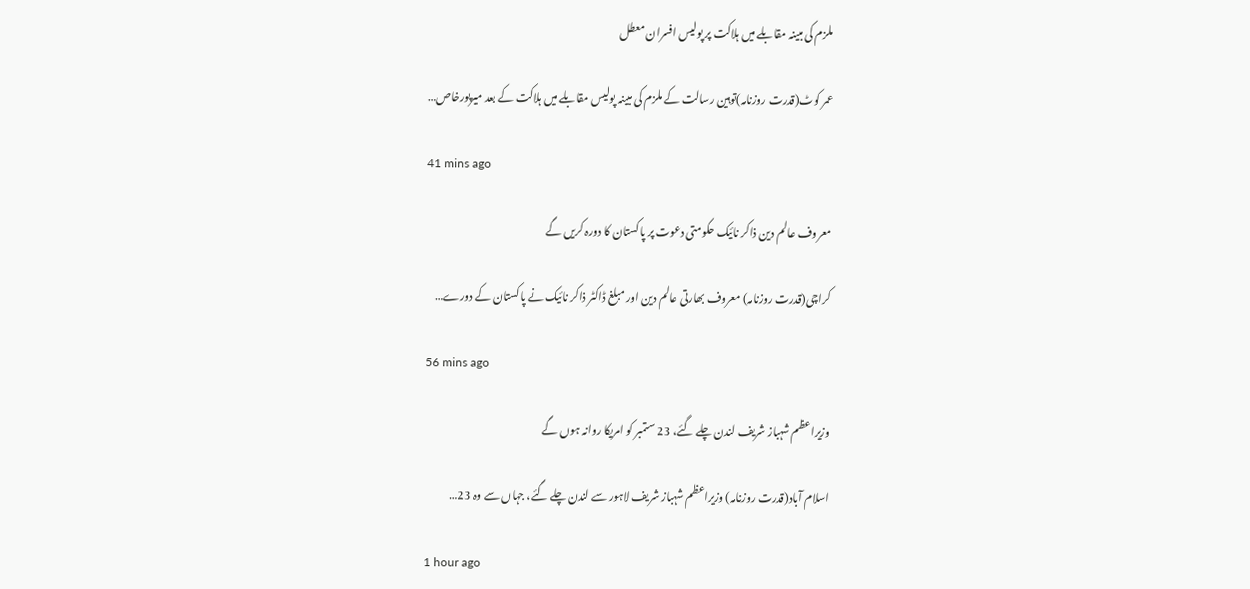ملزم کی مبینہ مقابلے میں ہلاکت پر پولیس افسران معطل

عمر کوٹ(قدرت روزنامہ)توہین رسالت کے ملزم کی مبینہ پولیس مقابلے میں ہلاکت کے بعد میرپورخاص…

41 mins ago

معروف عالم دین ذاکر نائیک حکومتی دعوت پر پاکستان کا دورہ کریں گے

کراچی(قدرت روزنامہ) معروف بھارتی عالم دین اور مبلغ ڈاکٹر ذاکر نائیک نے پاکستان کے دورے…

56 mins ago

وزیراعظم شہباز شریف لندن چلے گئے، 23 ستمبر کو امریکا روانہ ہوں گے

اسلام آباد(قدرت روزنامہ) وزیراعظم شہباز شریف لاہور سے لندن چلے گئے، جہاں سے وہ 23…

1 hour ago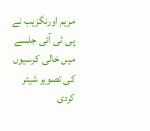مریم اورنگزیب نے پی ٹی آئی جلسے میں خالی کرسیوں کی تصویر شیئر کردی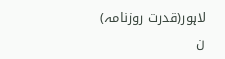لاہور(قدرت روزنامہ) ن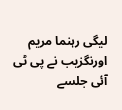لیگی رہنما مریم اورنگزیب نے پی ٹی آئی جلسے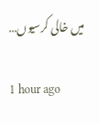میں خالی کرسیوں…

1 hour ago